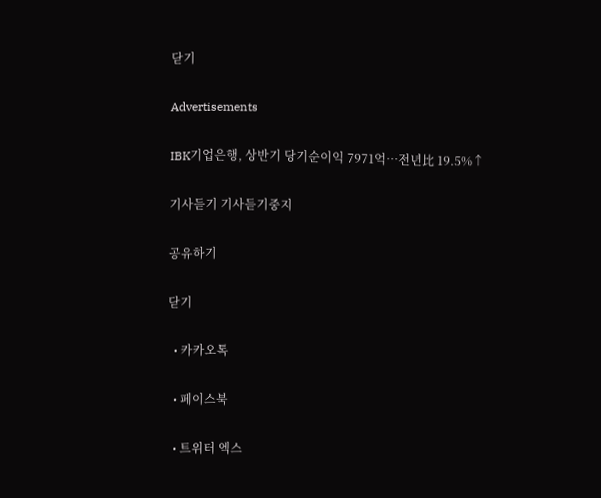닫기

Advertisements

IBK기업은행, 상반기 당기순이익 7971억…전년比 19.5%↑

기사듣기 기사듣기중지

공유하기

닫기

  • 카카오톡

  • 페이스북

  • 트위터 엑스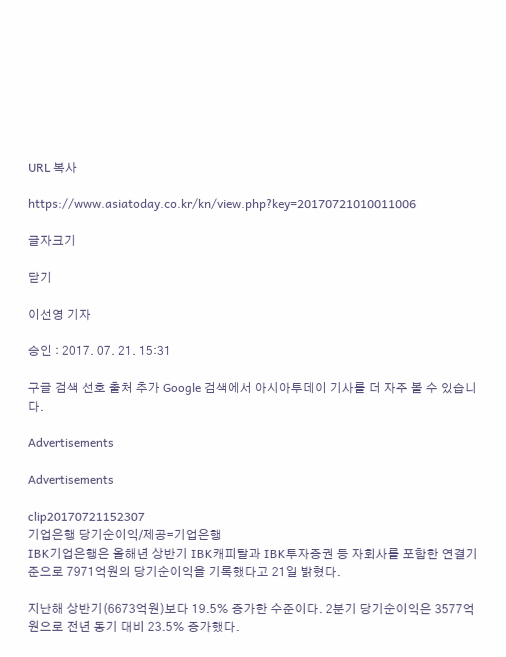URL 복사

https://www.asiatoday.co.kr/kn/view.php?key=20170721010011006

글자크기

닫기

이선영 기자

승인 : 2017. 07. 21. 15:31

구글 검색 선호 출처 추가 Google 검색에서 아시아투데이 기사를 더 자주 볼 수 있습니다.

Advertisements

Advertisements

clip20170721152307
기업은행 당기순이익/제공=기업은행
IBK기업은행은 올해년 상반기 IBK캐피탈과 IBK투자증권 등 자회사를 포함한 연결기준으로 7971억원의 당기순이익을 기록했다고 21일 밝혔다.

지난해 상반기(6673억원)보다 19.5% 증가한 수준이다. 2분기 당기순이익은 3577억원으로 전년 동기 대비 23.5% 증가했다.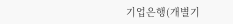기업은행(개별기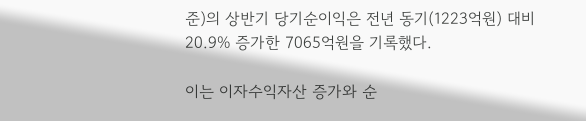준)의 상반기 당기순이익은 전년 동기(1223억원) 대비 20.9% 증가한 7065억원을 기록했다.

이는 이자수익자산 증가와 순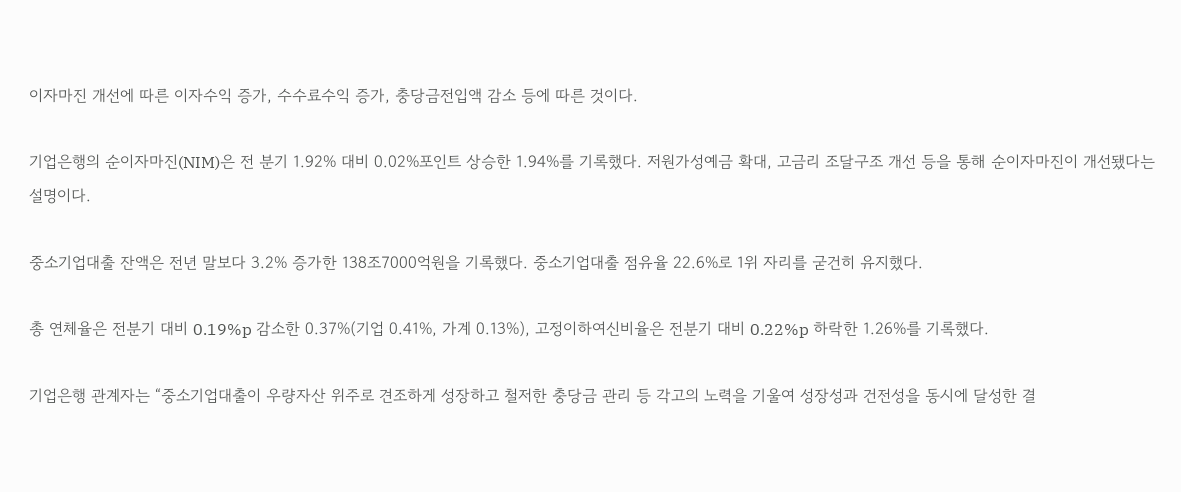이자마진 개선에 따른 이자수익 증가, 수수료수익 증가, 충당금전입액 감소 등에 따른 것이다.

기업은행의 순이자마진(NIM)은 전 분기 1.92% 대비 0.02%포인트 상승한 1.94%를 기록했다. 저원가성예금 확대, 고금리 조달구조 개선 등을 통해 순이자마진이 개선됐다는 설명이다.

중소기업대출 잔액은 전년 말보다 3.2% 증가한 138조7000억원을 기록했다. 중소기업대출 점유율 22.6%로 1위 자리를 굳건히 유지했다.

총 연체율은 전분기 대비 0.19%p 감소한 0.37%(기업 0.41%, 가계 0.13%), 고정이하여신비율은 전분기 대비 0.22%p 하락한 1.26%를 기록했다.

기업은행 관계자는 “중소기업대출이 우량자산 위주로 견조하게 성장하고 철저한 충당금 관리 등 각고의 노력을 기울여 성장성과 건전성을 동시에 달성한 결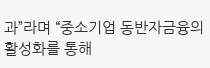과”라며 “중소기업 동반자금융의 활성화를 통해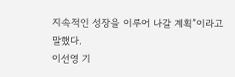지속적인 성장을 이루어 나갈 계획”이라고 말했다.
이선영 기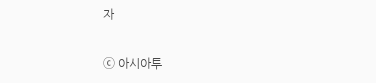자

ⓒ 아시아투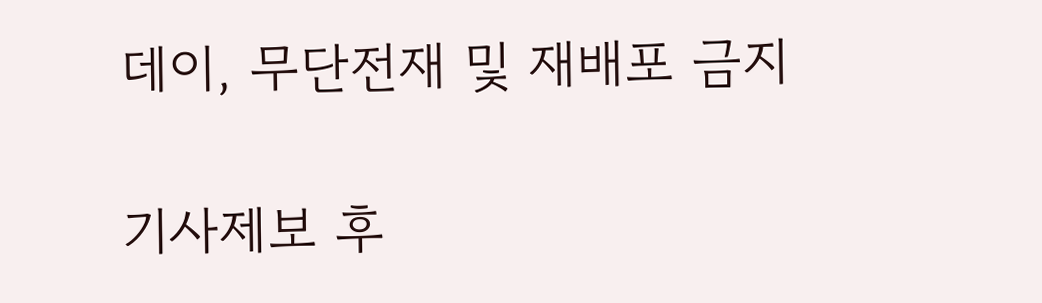데이, 무단전재 및 재배포 금지

기사제보 후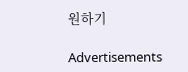원하기

Advertisements